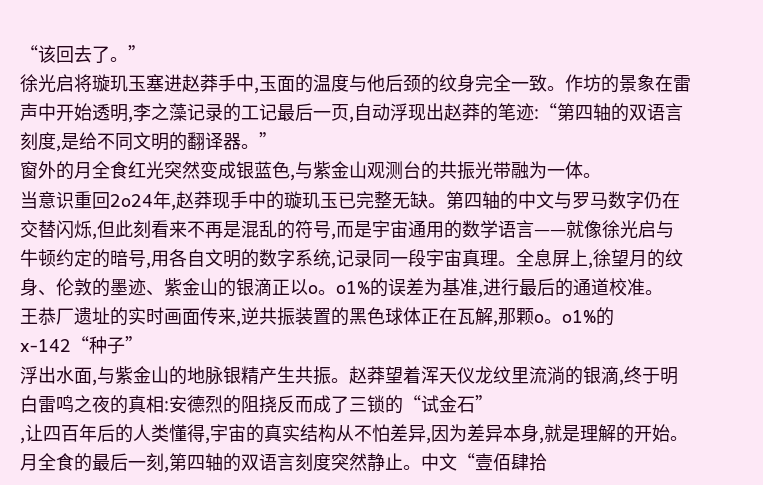“该回去了。”
徐光启将璇玑玉塞进赵莽手中,玉面的温度与他后颈的纹身完全一致。作坊的景象在雷声中开始透明,李之藻记录的工记最后一页,自动浮现出赵莽的笔迹:“第四轴的双语言刻度,是给不同文明的翻译器。”
窗外的月全食红光突然变成银蓝色,与紫金山观测台的共振光带融为一体。
当意识重回2o24年,赵莽现手中的璇玑玉已完整无缺。第四轴的中文与罗马数字仍在交替闪烁,但此刻看来不再是混乱的符号,而是宇宙通用的数学语言——就像徐光启与牛顿约定的暗号,用各自文明的数字系统,记录同一段宇宙真理。全息屏上,徐望月的纹身、伦敦的墨迹、紫金山的银滴正以o。o1%的误差为基准,进行最后的通道校准。
王恭厂遗址的实时画面传来,逆共振装置的黑色球体正在瓦解,那颗o。o1%的x-142“种子”
浮出水面,与紫金山的地脉银精产生共振。赵莽望着浑天仪龙纹里流淌的银滴,终于明白雷鸣之夜的真相:安德烈的阻挠反而成了三锁的“试金石”
,让四百年后的人类懂得,宇宙的真实结构从不怕差异,因为差异本身,就是理解的开始。
月全食的最后一刻,第四轴的双语言刻度突然静止。中文“壹佰肆拾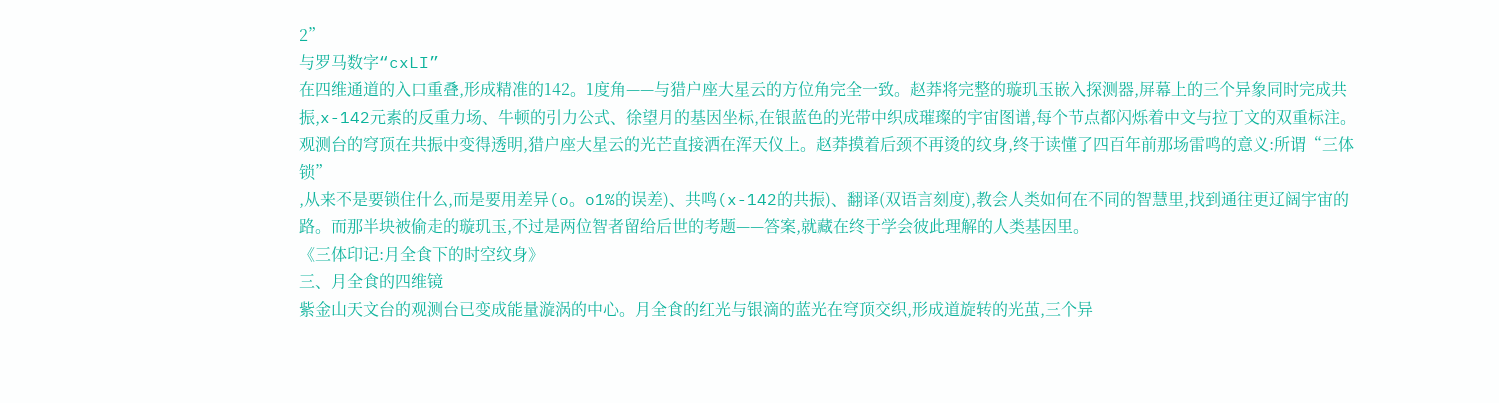2”
与罗马数字“cxLI”
在四维通道的入口重叠,形成精准的142。1度角——与猎户座大星云的方位角完全一致。赵莽将完整的璇玑玉嵌入探测器,屏幕上的三个异象同时完成共振,x-142元素的反重力场、牛顿的引力公式、徐望月的基因坐标,在银蓝色的光带中织成璀璨的宇宙图谱,每个节点都闪烁着中文与拉丁文的双重标注。
观测台的穹顶在共振中变得透明,猎户座大星云的光芒直接洒在浑天仪上。赵莽摸着后颈不再烫的纹身,终于读懂了四百年前那场雷鸣的意义:所谓“三体锁”
,从来不是要锁住什么,而是要用差异(o。o1%的误差)、共鸣(x-142的共振)、翻译(双语言刻度),教会人类如何在不同的智慧里,找到通往更辽阔宇宙的路。而那半块被偷走的璇玑玉,不过是两位智者留给后世的考题——答案,就藏在终于学会彼此理解的人类基因里。
《三体印记:月全食下的时空纹身》
三、月全食的四维镜
紫金山天文台的观测台已变成能量漩涡的中心。月全食的红光与银滴的蓝光在穹顶交织,形成道旋转的光茧,三个异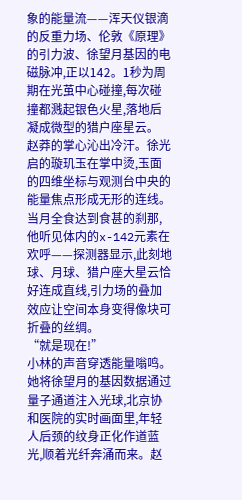象的能量流——浑天仪银滴的反重力场、伦敦《原理》的引力波、徐望月基因的电磁脉冲,正以142。1秒为周期在光茧中心碰撞,每次碰撞都溅起银色火星,落地后凝成微型的猎户座星云。
赵莽的掌心沁出冷汗。徐光启的璇玑玉在掌中烫,玉面的四维坐标与观测台中央的能量焦点形成无形的连线。当月全食达到食甚的刹那,他听见体内的x-142元素在欢呼——探测器显示,此刻地球、月球、猎户座大星云恰好连成直线,引力场的叠加效应让空间本身变得像块可折叠的丝绸。
“就是现在!”
小林的声音穿透能量嗡鸣。她将徐望月的基因数据通过量子通道注入光球,北京协和医院的实时画面里,年轻人后颈的纹身正化作道蓝光,顺着光纤奔涌而来。赵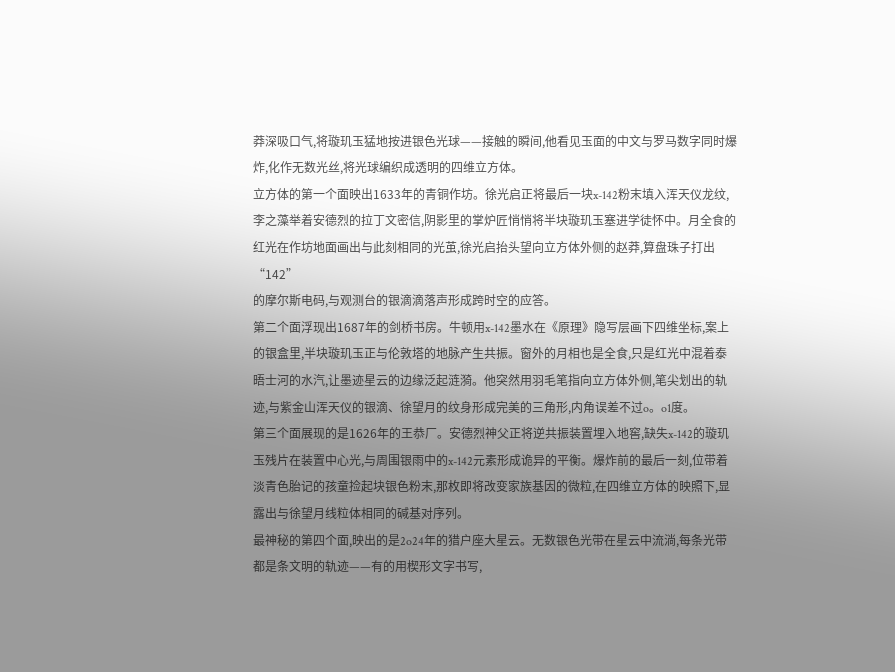莽深吸口气,将璇玑玉猛地按进银色光球——接触的瞬间,他看见玉面的中文与罗马数字同时爆炸,化作无数光丝,将光球编织成透明的四维立方体。
立方体的第一个面映出1633年的青铜作坊。徐光启正将最后一块x-142粉末填入浑天仪龙纹,李之藻举着安德烈的拉丁文密信,阴影里的掌炉匠悄悄将半块璇玑玉塞进学徒怀中。月全食的红光在作坊地面画出与此刻相同的光茧,徐光启抬头望向立方体外侧的赵莽,算盘珠子打出“142”
的摩尔斯电码,与观测台的银滴滴落声形成跨时空的应答。
第二个面浮现出1687年的剑桥书房。牛顿用x-142墨水在《原理》隐写层画下四维坐标,案上的银盒里,半块璇玑玉正与伦敦塔的地脉产生共振。窗外的月相也是全食,只是红光中混着泰晤士河的水汽,让墨迹星云的边缘泛起涟漪。他突然用羽毛笔指向立方体外侧,笔尖划出的轨迹,与紫金山浑天仪的银滴、徐望月的纹身形成完美的三角形,内角误差不过o。o1度。
第三个面展现的是1626年的王恭厂。安德烈神父正将逆共振装置埋入地窖,缺失x-142的璇玑玉残片在装置中心光,与周围银雨中的x-142元素形成诡异的平衡。爆炸前的最后一刻,位带着淡青色胎记的孩童捡起块银色粉末,那枚即将改变家族基因的微粒,在四维立方体的映照下,显露出与徐望月线粒体相同的碱基对序列。
最神秘的第四个面,映出的是2o24年的猎户座大星云。无数银色光带在星云中流淌,每条光带都是条文明的轨迹——有的用楔形文字书写,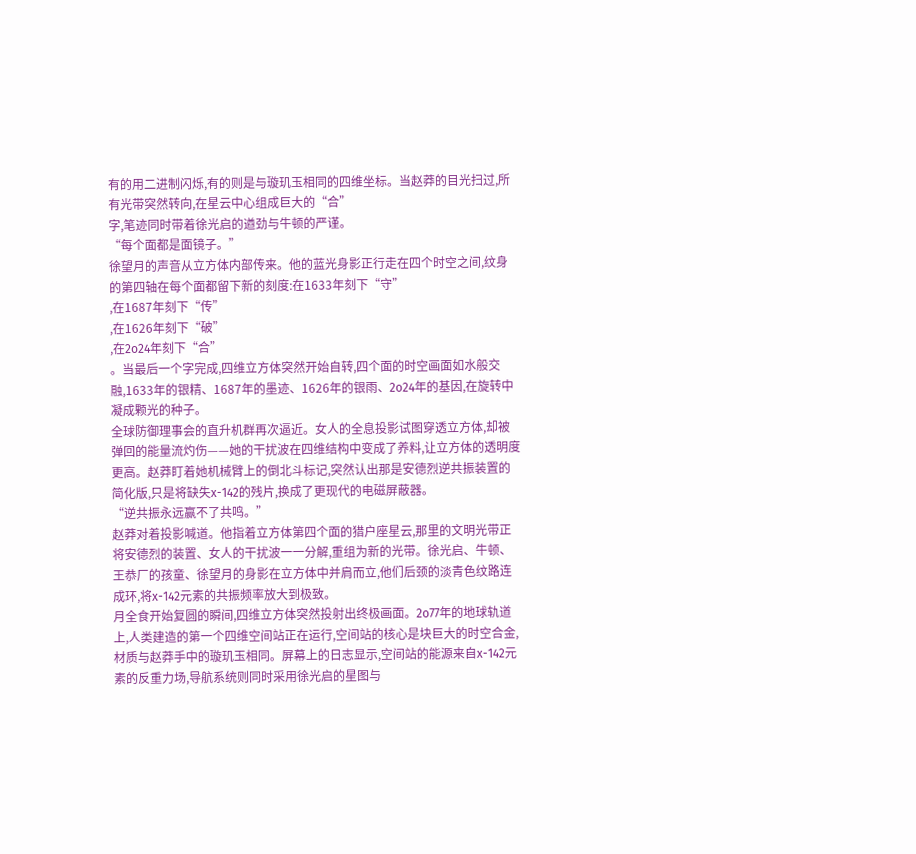有的用二进制闪烁,有的则是与璇玑玉相同的四维坐标。当赵莽的目光扫过,所有光带突然转向,在星云中心组成巨大的“合”
字,笔迹同时带着徐光启的遒劲与牛顿的严谨。
“每个面都是面镜子。”
徐望月的声音从立方体内部传来。他的蓝光身影正行走在四个时空之间,纹身的第四轴在每个面都留下新的刻度:在1633年刻下“守”
,在1687年刻下“传”
,在1626年刻下“破”
,在2o24年刻下“合”
。当最后一个字完成,四维立方体突然开始自转,四个面的时空画面如水般交融,1633年的银精、1687年的墨迹、1626年的银雨、2o24年的基因,在旋转中凝成颗光的种子。
全球防御理事会的直升机群再次逼近。女人的全息投影试图穿透立方体,却被弹回的能量流灼伤——她的干扰波在四维结构中变成了养料,让立方体的透明度更高。赵莽盯着她机械臂上的倒北斗标记,突然认出那是安德烈逆共振装置的简化版,只是将缺失x-142的残片,换成了更现代的电磁屏蔽器。
“逆共振永远赢不了共鸣。”
赵莽对着投影喊道。他指着立方体第四个面的猎户座星云,那里的文明光带正将安德烈的装置、女人的干扰波一一分解,重组为新的光带。徐光启、牛顿、王恭厂的孩童、徐望月的身影在立方体中并肩而立,他们后颈的淡青色纹路连成环,将x-142元素的共振频率放大到极致。
月全食开始复圆的瞬间,四维立方体突然投射出终极画面。2o77年的地球轨道上,人类建造的第一个四维空间站正在运行,空间站的核心是块巨大的时空合金,材质与赵莽手中的璇玑玉相同。屏幕上的日志显示,空间站的能源来自x-142元素的反重力场,导航系统则同时采用徐光启的星图与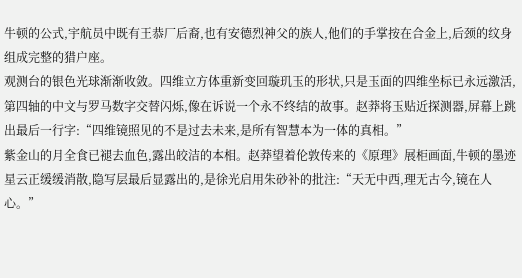牛顿的公式,宇航员中既有王恭厂后裔,也有安德烈神父的族人,他们的手掌按在合金上,后颈的纹身组成完整的猎户座。
观测台的银色光球渐渐收敛。四维立方体重新变回璇玑玉的形状,只是玉面的四维坐标已永远激活,第四轴的中文与罗马数字交替闪烁,像在诉说一个永不终结的故事。赵莽将玉贴近探测器,屏幕上跳出最后一行字:“四维镜照见的不是过去未来,是所有智慧本为一体的真相。”
紫金山的月全食已褪去血色,露出皎洁的本相。赵莽望着伦敦传来的《原理》展柜画面,牛顿的墨迹星云正缓缓消散,隐写层最后显露出的,是徐光启用朱砂补的批注:“天无中西,理无古今,镜在人心。”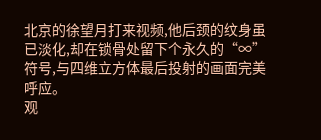北京的徐望月打来视频,他后颈的纹身虽已淡化,却在锁骨处留下个永久的“∞”
符号,与四维立方体最后投射的画面完美呼应。
观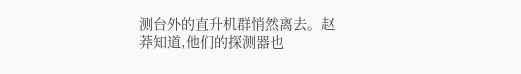测台外的直升机群悄然离去。赵莽知道,他们的探测器也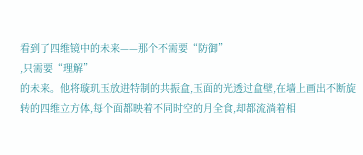看到了四维镜中的未来——那个不需要“防御”
,只需要“理解”
的未来。他将璇玑玉放进特制的共振盒,玉面的光透过盒壁,在墙上画出不断旋转的四维立方体,每个面都映着不同时空的月全食,却都流淌着相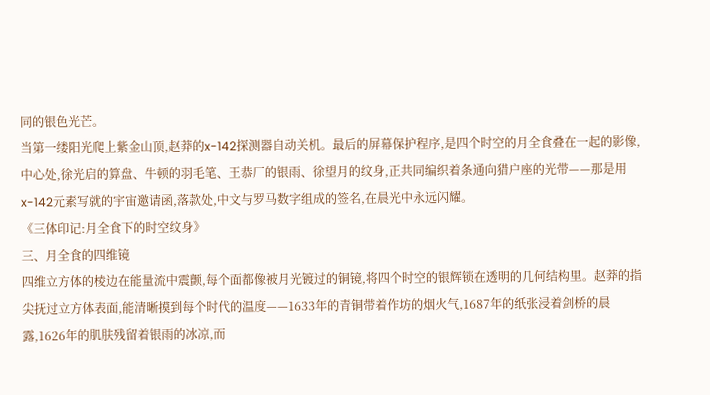同的银色光芒。
当第一缕阳光爬上紫金山顶,赵莽的x-142探测器自动关机。最后的屏幕保护程序,是四个时空的月全食叠在一起的影像,中心处,徐光启的算盘、牛顿的羽毛笔、王恭厂的银雨、徐望月的纹身,正共同编织着条通向猎户座的光带——那是用x-142元素写就的宇宙邀请函,落款处,中文与罗马数字组成的签名,在晨光中永远闪耀。
《三体印记:月全食下的时空纹身》
三、月全食的四维镜
四维立方体的棱边在能量流中震颤,每个面都像被月光镀过的铜镜,将四个时空的银辉锁在透明的几何结构里。赵莽的指尖抚过立方体表面,能清晰摸到每个时代的温度——1633年的青铜带着作坊的烟火气,1687年的纸张浸着剑桥的晨露,1626年的肌肤残留着银雨的冰凉,而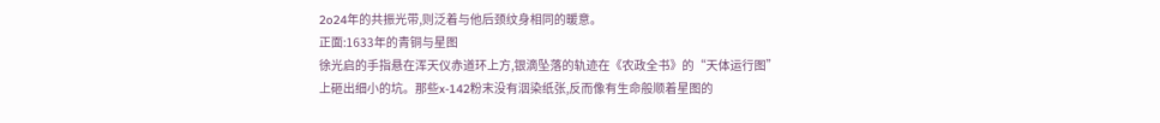2o24年的共振光带,则泛着与他后颈纹身相同的暖意。
正面:1633年的青铜与星图
徐光启的手指悬在浑天仪赤道环上方,银滴坠落的轨迹在《农政全书》的“天体运行图”
上砸出细小的坑。那些x-142粉末没有洇染纸张,反而像有生命般顺着星图的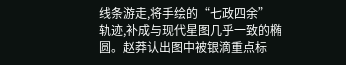线条游走,将手绘的“七政四余”
轨迹,补成与现代星图几乎一致的椭圆。赵莽认出图中被银滴重点标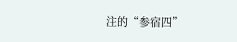注的“参宿四”